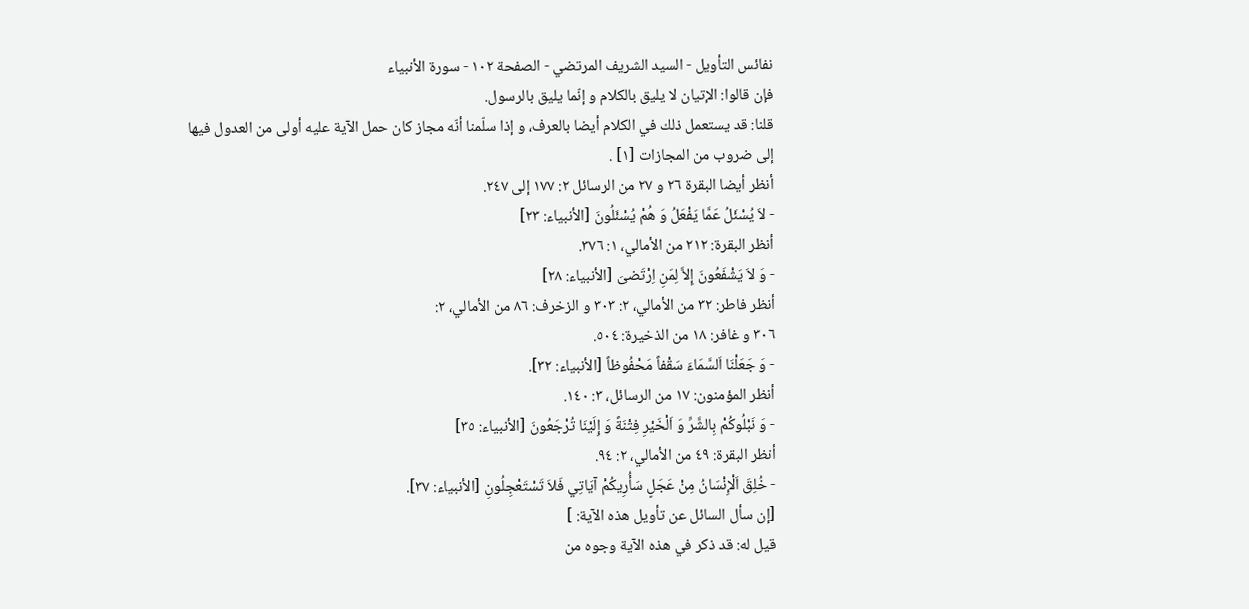نفائس التأويل - السيد الشريف المرتضي - الصفحة ١٠٢ - سورة الأنبياء
فإن قالوا: الإتيان لا يليق بالكلام و إنّما يليق بالرسول.
قلنا: قد يستعمل ذلك في الكلام أيضا بالعرف، و إذا سلّمنا أنّه مجاز كان حمل الآية عليه أولى من العدول فيها إلى ضروب من المجازات [١] .
أنظر أيضا البقرة ٢٦ و ٢٧ من الرسائل ٢: ١٧٧ إلى ٢٤٧.
- لاَ يُسْئَلُ عَمَّا يَفْعَلُ وَ هُمْ يُسْئَلُونَ [الأنبياء: ٢٣]
أنظر البقرة: ٢١٢ من الأمالي، ١: ٣٧٦.
- وَ لاَ يَشْفَعُونَ إِلاَّ لِمَنِ اِرْتَضىَ [الأنبياء: ٢٨]
أنظر فاطر: ٣٢ من الأمالي، ٢: ٣٠٣ و الزخرف: ٨٦ من الأمالي، ٢:
٣٠٦ و غافر: ١٨ من الذخيرة: ٥٠٤.
- وَ جَعَلْنَا اَلسَّمَاءَ سَقْفاً مَحْفُوظاً [الأنبياء: ٣٢].
أنظر المؤمنون: ١٧ من الرسائل، ٣: ١٤٠.
- وَ نَبْلُوكُمْ بِالشَّرِّ وَ اَلْخَيْرِ فِتْنَةً وَ إِلَيْنَا تُرْجَعُونَ [الأنبياء: ٣٥]
أنظر البقرة: ٤٩ من الأمالي، ٢: ٩٤.
- خُلِقَ اَلْإِنْسَانُ مِنْ عَجَلٍ سَأُرِيكُمْ آيَاتِي فَلاَ تَسْتَعْجِلُونِ [الأنبياء: ٣٧].
[إن سأل السائل عن تأويل هذه الآية: ]
قيل له: قد ذكر في هذه الآية وجوه من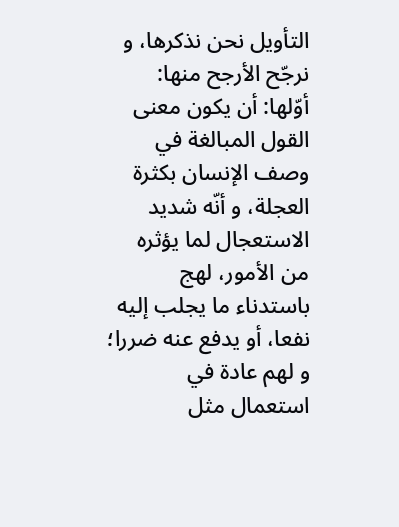التأويل نحن نذكرها، و نرجّح الأرجح منها:
أوّلها: أن يكون معنى القول المبالغة في وصف الإنسان بكثرة العجلة، و أنّه شديد الاستعجال لما يؤثره من الأمور، لهج باستدناء ما يجلب إليه نفعا، أو يدفع عنه ضررا؛ و لهم عادة في استعمال مثل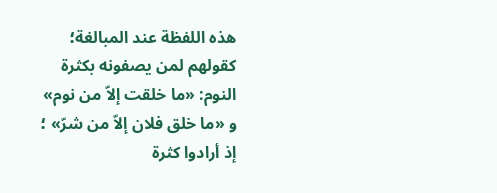هذه اللفظة عند المبالغة؛ كقولهم لمن يصفونه بكثرة النوم: «ما خلقت إلاّ من نوم» و «ما خلق فلان إلاّ من شرّ» ؛ إذ أرادوا كثرة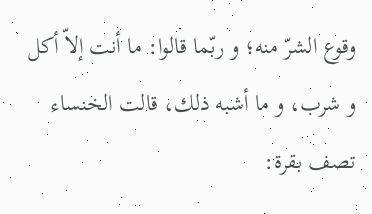وقوع الشرّ منه؛ و ربّما قالوا: ما أنت إلاّ أكل و شرب، و ما أشبه ذلك، قالت الخنساء تصف بقرة: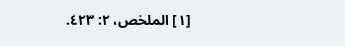[١] الملخص، ٢: ٤٢٣.